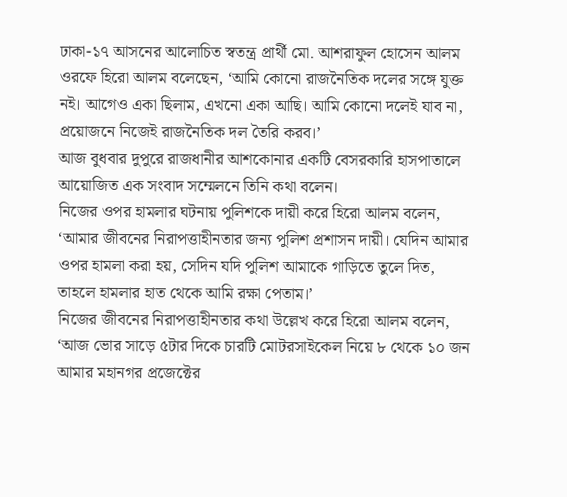ঢাকা-১৭ আসনের আলোচিত স্বতন্ত্র প্রার্থী মো. আশরাফুল হোসেন আলম ওরফে হিরো আলম বলেছেন, ‘আমি কোনো রাজনৈতিক দলের সঙ্গে যুক্ত নই। আগেও একা ছিলাম, এখনো একা আছি। আমি কোনো দলেই যাব না, প্রয়োজনে নিজেই রাজনৈতিক দল তৈরি করব।’
আজ বুধবার দুপুরে রাজধানীর আশকোনার একটি বেসরকারি হাসপাতালে আয়োজিত এক সংবাদ সম্মেলনে তিনি কথা বলেন।
নিজের ওপর হামলার ঘটনায় পুলিশকে দায়ী করে হিরো আলম বলেন, ‘আমার জীবনের নিরাপত্তাহীনতার জন্য পুলিশ প্রশাসন দায়ী। যেদিন আমার ওপর হামলা করা হয়, সেদিন যদি পুলিশ আমাকে গাড়িতে তুলে দিত, তাহলে হামলার হাত থেকে আমি রক্ষা পেতাম।’
নিজের জীবনের নিরাপত্তাহীনতার কথা উল্লেখ করে হিরো আলম বলেন, ‘আজ ভোর সাড়ে ৫টার দিকে চারটি মোটরসাইকেল নিয়ে ৮ থেকে ১০ জন আমার মহানগর প্রজেক্টের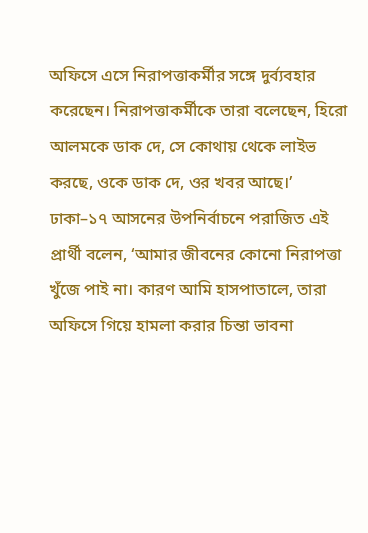অফিসে এসে নিরাপত্তাকর্মীর সঙ্গে দুর্ব্যবহার করেছেন। নিরাপত্তাকর্মীকে তারা বলেছেন, হিরো আলমকে ডাক দে, সে কোথায় থেকে লাইভ করছে, ওকে ডাক দে, ওর খবর আছে।’
ঢাকা–১৭ আসনের উপনির্বাচনে পরাজিত এই প্রার্থী বলেন, ‘আমার জীবনের কোনো নিরাপত্তা খুঁজে পাই না। কারণ আমি হাসপাতালে, তারা অফিসে গিয়ে হামলা করার চিন্তা ভাবনা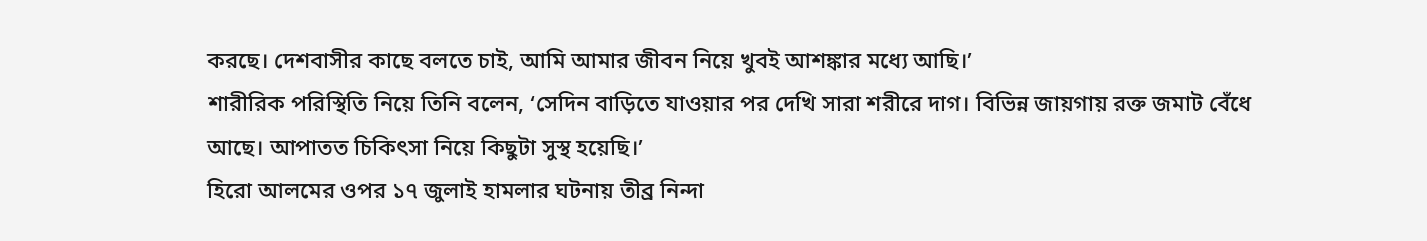করছে। দেশবাসীর কাছে বলতে চাই, আমি আমার জীবন নিয়ে খুবই আশঙ্কার মধ্যে আছি।’
শারীরিক পরিস্থিতি নিয়ে তিনি বলেন, ‘সেদিন বাড়িতে যাওয়ার পর দেখি সারা শরীরে দাগ। বিভিন্ন জায়গায় রক্ত জমাট বেঁধে আছে। আপাতত চিকিৎসা নিয়ে কিছুটা সুস্থ হয়েছি।’
হিরো আলমের ওপর ১৭ জুলাই হামলার ঘটনায় তীব্র নিন্দা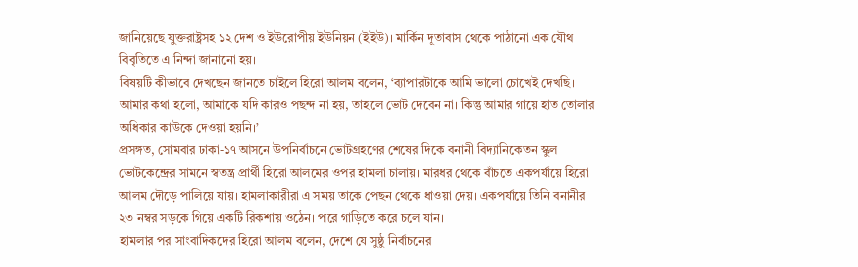জানিয়েছে যুক্তরাষ্ট্রসহ ১২ দেশ ও ইউরোপীয় ইউনিয়ন (ইইউ)। মার্কিন দূতাবাস থেকে পাঠানো এক যৌথ বিবৃতিতে এ নিন্দা জানানো হয়।
বিষয়টি কীভাবে দেখছেন জানতে চাইলে হিরো আলম বলেন, ‘ব্যাপারটাকে আমি ভালো চোখেই দেখছি। আমার কথা হলো, আমাকে যদি কারও পছন্দ না হয়, তাহলে ভোট দেবেন না। কিন্তু আমার গায়ে হাত তোলার অধিকার কাউকে দেওয়া হয়নি।’
প্রসঙ্গত, সোমবার ঢাকা-১৭ আসনে উপনির্বাচনে ভোটগ্রহণের শেষের দিকে বনানী বিদ্যানিকেতন স্কুল ভোটকেন্দ্রের সামনে স্বতন্ত্র প্রার্থী হিরো আলমের ওপর হামলা চালায়। মারধর থেকে বাঁচতে একপর্যায়ে হিরো আলম দৌড়ে পালিয়ে যায়। হামলাকারীরা এ সময় তাকে পেছন থেকে ধাওয়া দেয়। একপর্যায়ে তিনি বনানীর ২৩ নম্বর সড়কে গিয়ে একটি রিকশায় ওঠেন। পরে গাড়িতে করে চলে যান।
হামলার পর সাংবাদিকদের হিরো আলম বলেন, দেশে যে সুষ্ঠু নির্বাচনের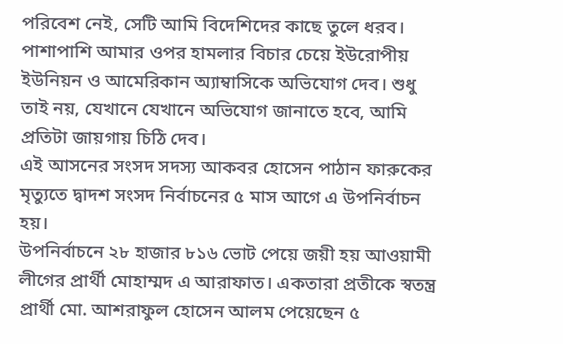পরিবেশ নেই, সেটি আমি বিদেশিদের কাছে তুলে ধরব। পাশাপাশি আমার ওপর হামলার বিচার চেয়ে ইউরোপীয় ইউনিয়ন ও আমেরিকান অ্যাম্বাসিকে অভিযোগ দেব। শুধু তাই নয়, যেখানে যেখানে অভিযোগ জানাতে হবে, আমি প্রতিটা জায়গায় চিঠি দেব।
এই আসনের সংসদ সদস্য আকবর হোসেন পাঠান ফারুকের মৃত্যুতে দ্বাদশ সংসদ নির্বাচনের ৫ মাস আগে এ উপনির্বাচন হয়।
উপনির্বাচনে ২৮ হাজার ৮১৬ ভোট পেয়ে জয়ী হয় আওয়ামী লীগের প্রার্থী মোহাম্মদ এ আরাফাত। একতারা প্রতীকে স্বতন্ত্র প্রার্থী মো. আশরাফুল হোসেন আলম পেয়েছেন ৫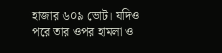হাজার ৬০৯ ভোট। যদিও পরে তার ওপর হামলা ও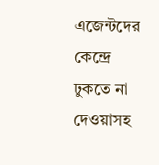এজেন্টদের কেন্দ্রে ঢুকতে না দেওয়াসহ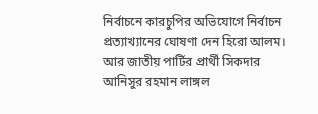নির্বাচনে কারচুপির অভিযোগে নির্বাচন প্রত্যাখ্যানের ঘোষণা দেন হিরো আলম। আর জাতীয় পার্টির প্রার্থী সিকদার আনিসুর রহমান লাঙ্গল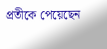প্রতীকে পেয়েছেন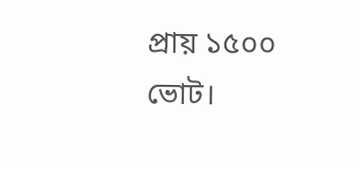প্রায় ১৫০০ ভোট।